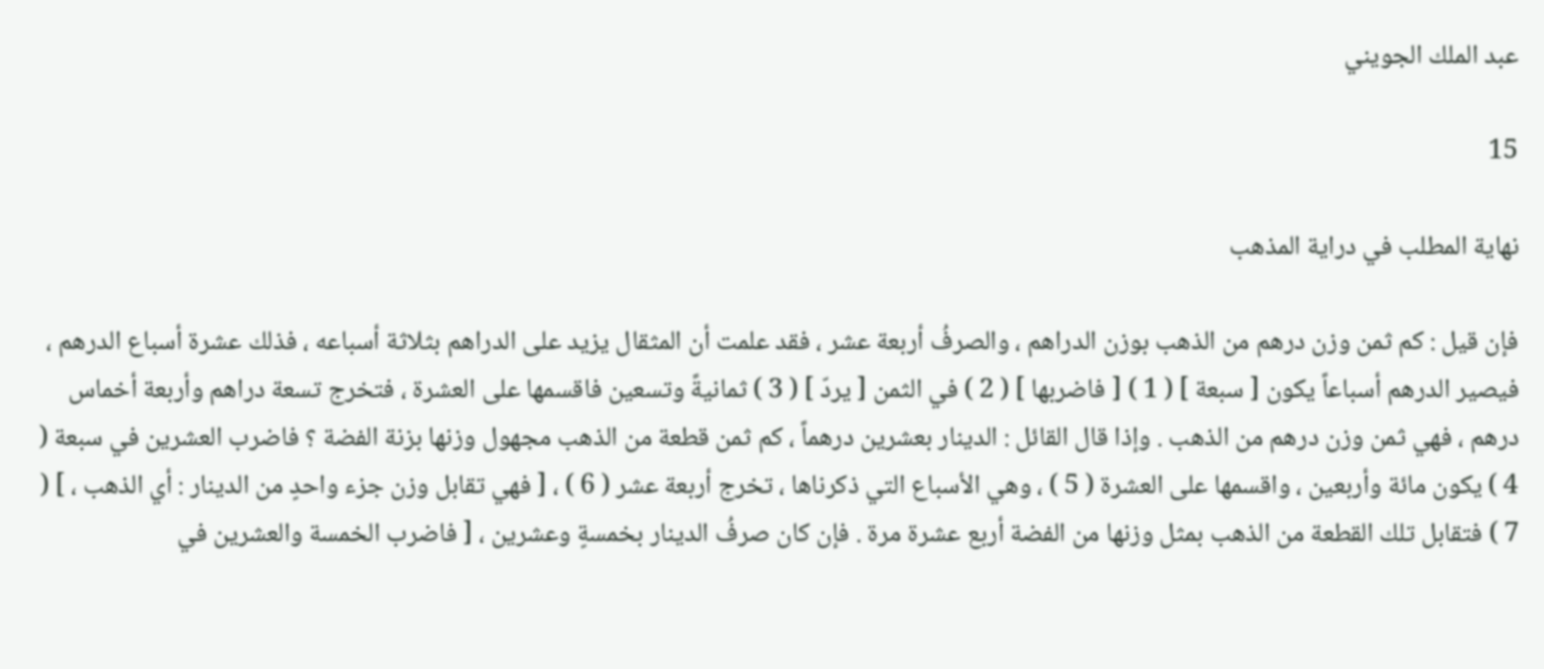عبد الملك الجويني

15

نهاية المطلب في دراية المذهب

فإن قيل : كم ثمن وزن درهم من الذهب بوزن الدراهم ، والصرفُ أربعة عشر ، فقد علمت أن المثقال يزيد على الدراهم بثلاثة أسباعه ، فذلك عشرة أسباع الدرهم ، فيصير الدرهم أسباعاً يكون [ سبعة ] ( 1 ) [ فاضربها ] ( 2 ) في الثمن [ يردّ ] ( 3 ) ثمانيةً وتسعين فاقسمها على العشرة ، فتخرج تسعة دراهم وأربعة أخماس درهم ، فهي ثمن وزن درهم من الذهب . وإذا قال القائل : الدينار بعشرين درهماً ، كم ثمن قطعة من الذهب مجهول وزنها بزنة الفضة ؟ فاضرب العشرين في سبعة ( 4 ) يكون مائة وأربعين ، واقسمها على العشرة ( 5 ) ، وهي الأسباع التي ذكرناها ، تخرج أربعة عشر ( 6 ) ، [ فهي تقابل وزن جزء واحدٍ من الدينار : أي الذهب ، ] ( 7 ) فتقابل تلك القطعة من الذهب بمثل وزنها من الفضة أربع عشرة مرة . فإن كان صرفُ الدينار بخمسةٍ وعشرين ، [ فاضرب الخمسة والعشرين في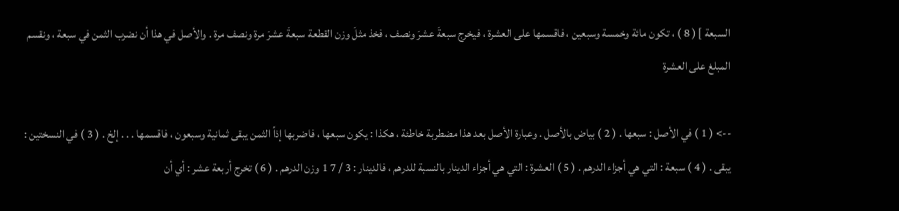السبعة ] ( 8 ) ، تكون مائة وخمسة وسبعين ، فاقسمها على العشرة ، فيخرج سبعةَ عشرَ ونصف ، فخذ مثلَ وزن القطعة سبعةَ عشرَ مرة ونصف مرة . والأصل في هذا أن نضرب الثمن في سبعة ، ونقسم المبلغ على العشرة

--> ( 1 ) في الأصل : سبعها . ( 2 ) بياض بالأصل . وعبارة الأصل بعد هذا مضطربة خاطئة ، هكذا : يكون سبعها ، فاضربها إذاً الثمن يبقى ثمانية وسبعون ، فاقسمها . . . إلخ . ( 3 ) في النسختين : يبقى . ( 4 ) سبعة : التي هي أجزاء الدرهم . ( 5 ) العشرة : التي هي أجزاء الدينار بالنسبة للدرهم ، فالدينار : 3 / 7 1 وزن الدرهم . ( 6 ) تخرج أربعة عشر : أي أن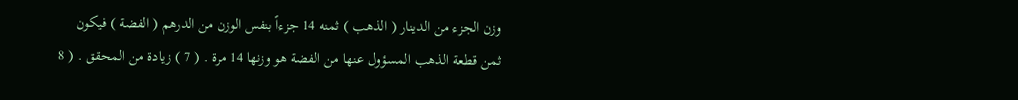وزن الجزء من الدينار ( الذهب ) ثمنه 14 جزءاً بنفس الوزن من الدرهم ( الفضة ) فيكون ثمن قطعة الذهب المسؤول عنها من الفضة هو وزنها 14 مرة . ( 7 ) زيادة من المحقق . ( 8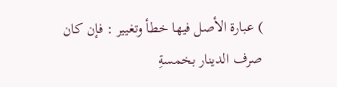) عبارة الأصل فيها خطأ وتغيير : فإن كان صرف الدينار بخمسةِ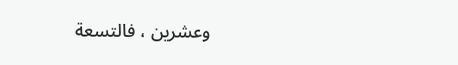وعشرين ، فالتسعة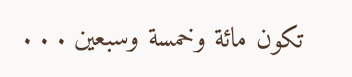تكون مائة وخمسة وسبعين . . .